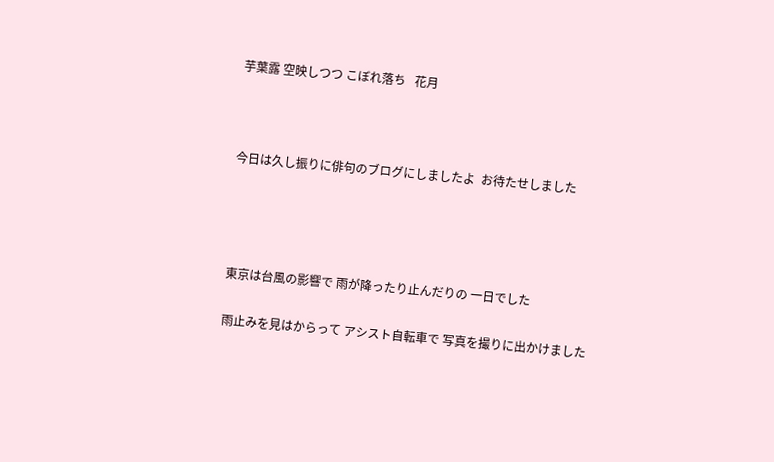芋葉露 空映しつつ こぼれ落ち   花月



今日は久し振りに俳句のブログにしましたよ  お待たせしました




東京は台風の影響で 雨が降ったり止んだりの 一日でした

雨止みを見はからって アシスト自転車で 写真を撮りに出かけました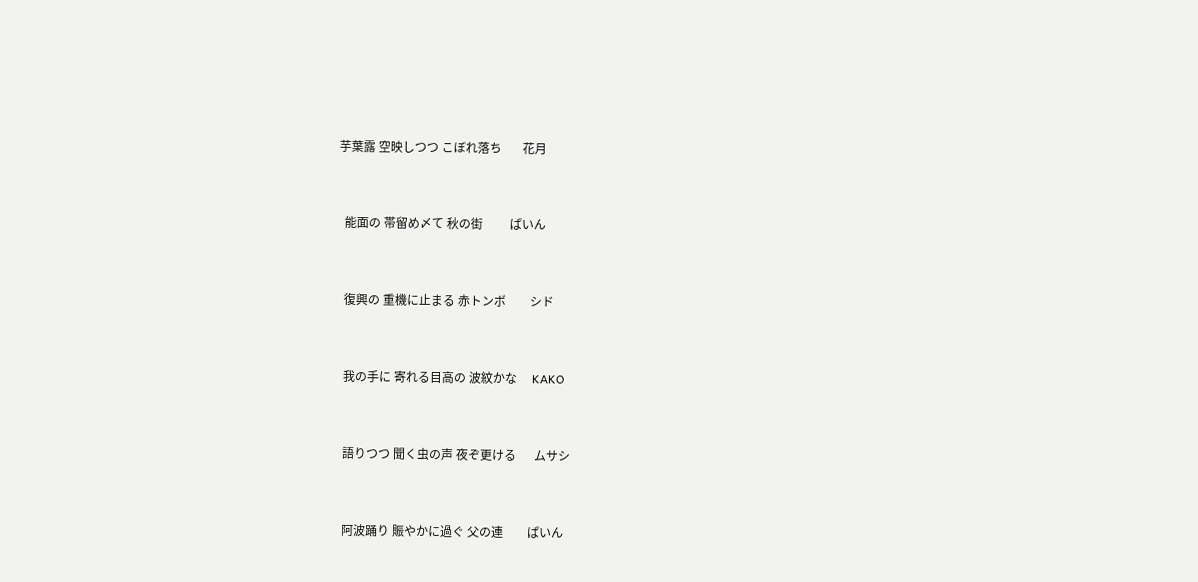芋葉露 空映しつつ こぼれ落ち       花月


  能面の 帯留め〆て 秋の街         ぱいん


  復興の 重機に止まる 赤トンボ        シド


  我の手に 寄れる目高の 波紋かな     KAKO


  語りつつ 聞く虫の声 夜ぞ更ける      ムサシ


  阿波踊り 賑やかに過ぐ 父の連        ぱいん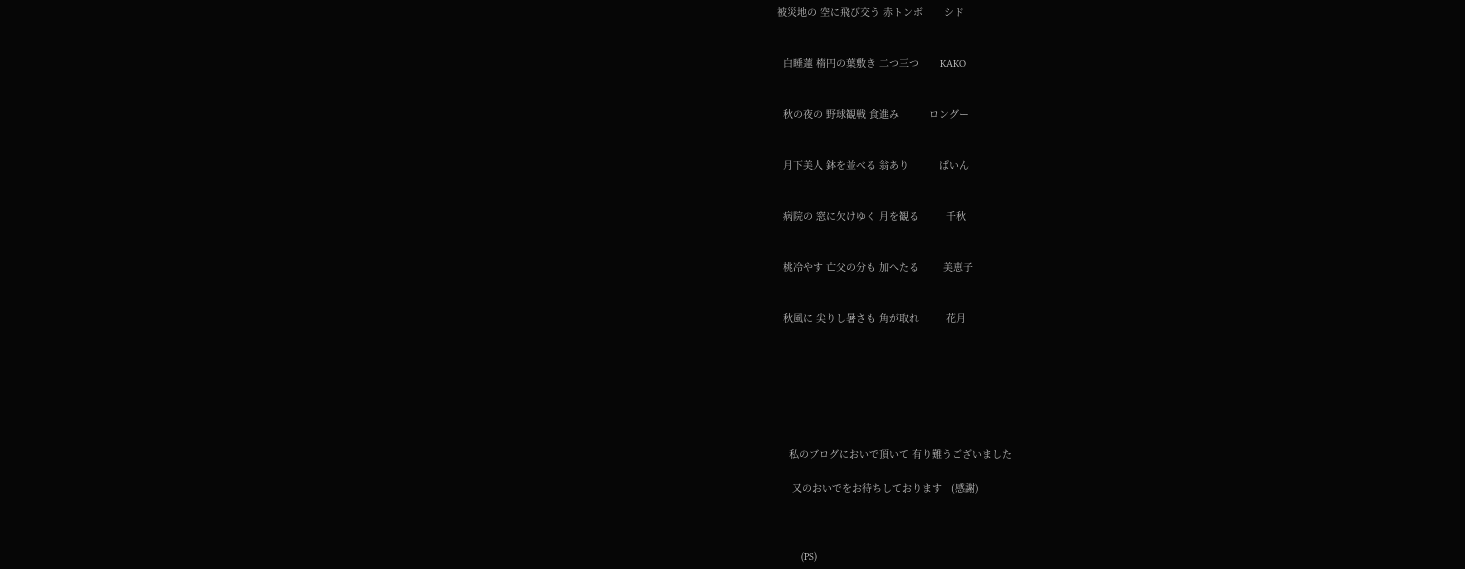被災地の 空に飛び交う 赤トンボ       シド


  白睡蓮 楕円の葉敷き 二つ三つ       KAKO


  秋の夜の 野球観戦 食進み          ロングー


  月下美人 鉢を並べる 翁あり          ぱいん


  病院の 窓に欠けゆく 月を観る         千秋


  桃冷やす 亡父の分も 加へたる        美恵子


  秋風に 尖りし暑さも 角が取れ         花月







    私のブログにおいで頂いて 有り難うございました

     又のおいでをお待ちしております   (感謝)



        (PS)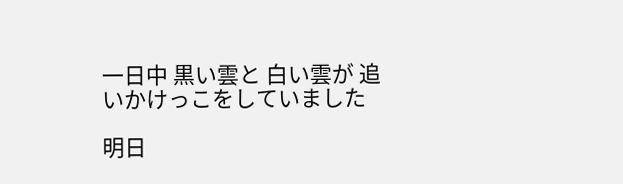一日中 黒い雲と 白い雲が 追いかけっこをしていました

明日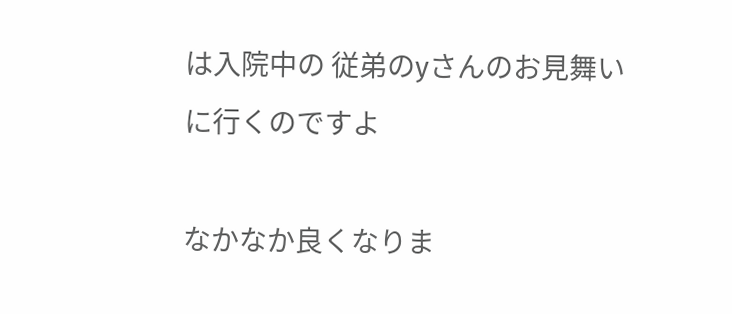は入院中の 従弟のyさんのお見舞いに行くのですよ

なかなか良くなりま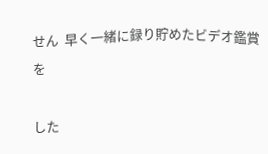せん  早く一緒に録り貯めたビデオ鑑賞を

した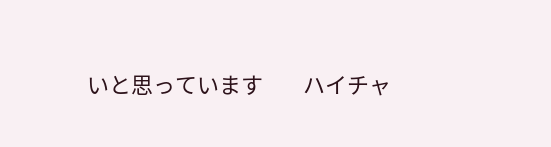いと思っています        ハイチャ